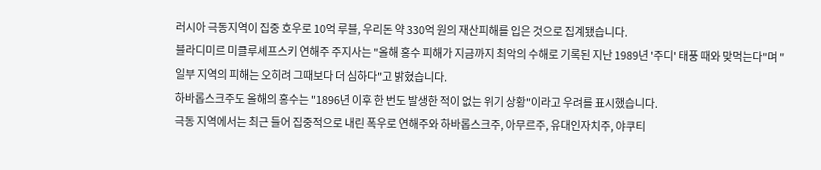러시아 극동지역이 집중 호우로 10억 루블, 우리돈 약 330억 원의 재산피해를 입은 것으로 집계됐습니다.
블라디미르 미클루셰프스키 연해주 주지사는 "올해 홍수 피해가 지금까지 최악의 수해로 기록된 지난 1989년 '주디' 태풍 때와 맞먹는다"며 "일부 지역의 피해는 오히려 그때보다 더 심하다"고 밝혔습니다.
하바롭스크주도 올해의 홍수는 "1896년 이후 한 번도 발생한 적이 없는 위기 상황"이라고 우려를 표시했습니다.
극동 지역에서는 최근 들어 집중적으로 내린 폭우로 연해주와 하바롭스크주, 아무르주, 유대인자치주, 야쿠티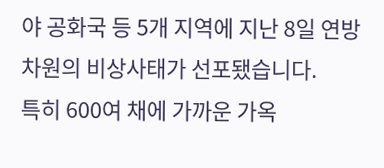야 공화국 등 5개 지역에 지난 8일 연방 차원의 비상사태가 선포됐습니다.
특히 600여 채에 가까운 가옥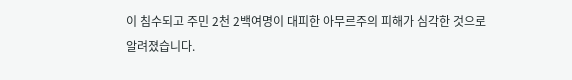이 침수되고 주민 2천 2백여명이 대피한 아무르주의 피해가 심각한 것으로 알려졌습니다.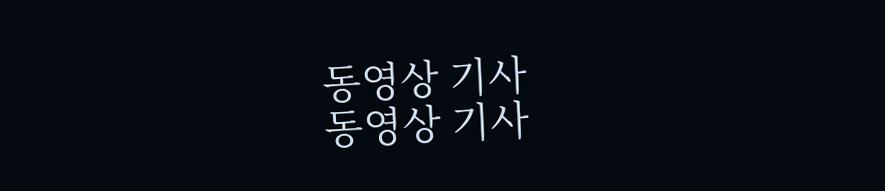동영상 기사
동영상 기사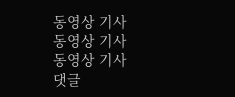동영상 기사
동영상 기사
동영상 기사
댓글